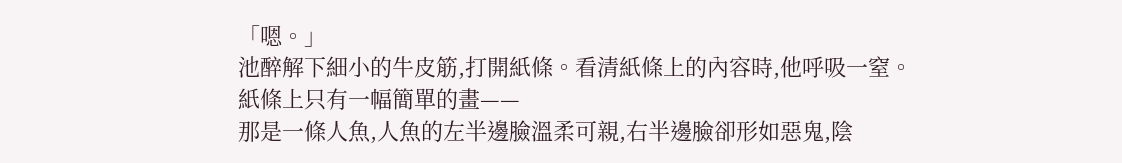「嗯。」
池醉解下細小的牛皮筋,打開紙條。看清紙條上的內容時,他呼吸一窒。
紙條上只有一幅簡單的畫——
那是一條人魚,人魚的左半邊臉溫柔可親,右半邊臉卻形如惡鬼,陰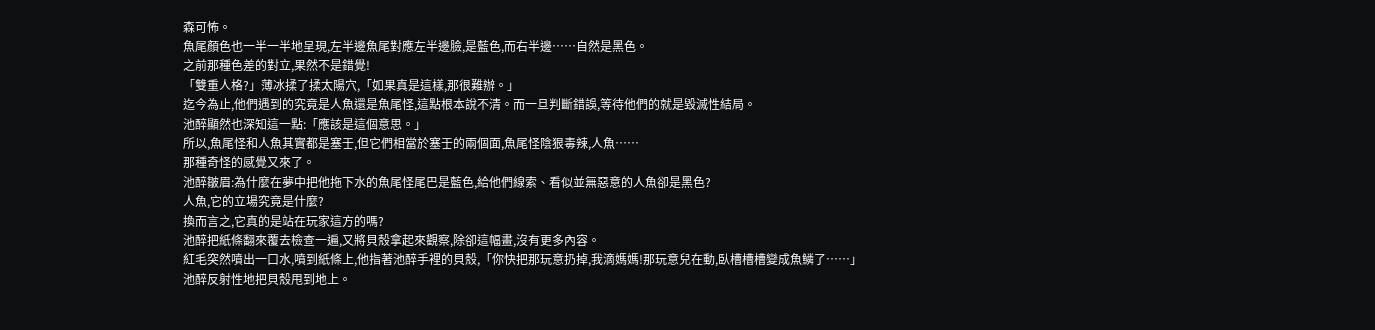森可怖。
魚尾顏色也一半一半地呈現,左半邊魚尾對應左半邊臉,是藍色,而右半邊……自然是黑色。
之前那種色差的對立,果然不是錯覺!
「雙重人格?」薄冰揉了揉太陽穴,「如果真是這樣,那很難辦。」
迄今為止,他們遇到的究竟是人魚還是魚尾怪,這點根本說不清。而一旦判斷錯誤,等待他們的就是毀滅性結局。
池醉顯然也深知這一點:「應該是這個意思。」
所以,魚尾怪和人魚其實都是塞壬,但它們相當於塞壬的兩個面,魚尾怪陰狠毒辣,人魚……
那種奇怪的感覺又來了。
池醉皺眉:為什麼在夢中把他拖下水的魚尾怪尾巴是藍色,給他們線索、看似並無惡意的人魚卻是黑色?
人魚,它的立場究竟是什麼?
換而言之,它真的是站在玩家這方的嗎?
池醉把紙條翻來覆去檢查一遍,又將貝殼拿起來觀察,除卻這幅畫,沒有更多內容。
紅毛突然噴出一口水,噴到紙條上,他指著池醉手裡的貝殼,「你快把那玩意扔掉,我滴媽媽!那玩意兒在動,臥槽槽槽變成魚鱗了……」
池醉反射性地把貝殼甩到地上。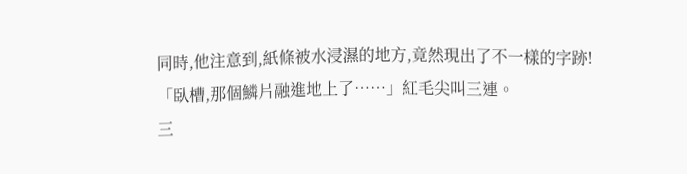同時,他注意到,紙條被水浸濕的地方,竟然現出了不一樣的字跡!
「臥槽,那個鱗片融進地上了……」紅毛尖叫三連。
三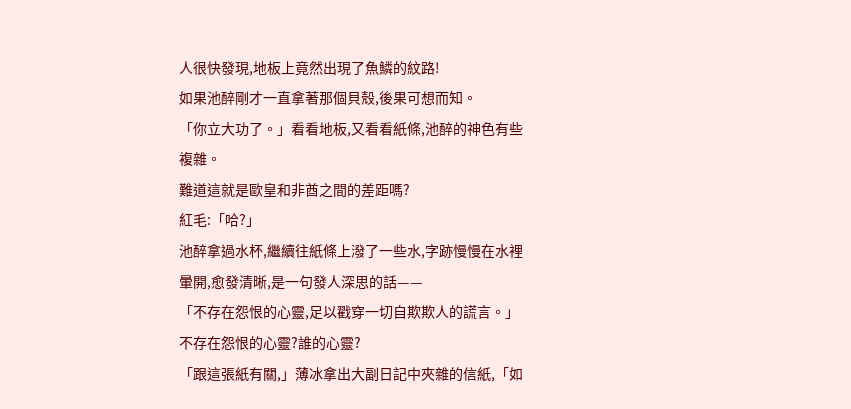人很快發現,地板上竟然出現了魚鱗的紋路!
如果池醉剛才一直拿著那個貝殼,後果可想而知。
「你立大功了。」看看地板,又看看紙條,池醉的神色有些複雜。
難道這就是歐皇和非酋之間的差距嗎?
紅毛:「哈?」
池醉拿過水杯,繼續往紙條上潑了一些水,字跡慢慢在水裡暈開,愈發清晰,是一句發人深思的話——
「不存在怨恨的心靈,足以戳穿一切自欺欺人的謊言。」
不存在怨恨的心靈?誰的心靈?
「跟這張紙有關,」薄冰拿出大副日記中夾雜的信紙,「如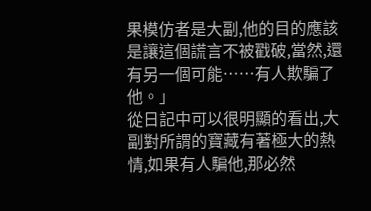果模仿者是大副,他的目的應該是讓這個謊言不被戳破,當然,還有另一個可能……有人欺騙了他。」
從日記中可以很明顯的看出,大副對所謂的寶藏有著極大的熱情,如果有人騙他,那必然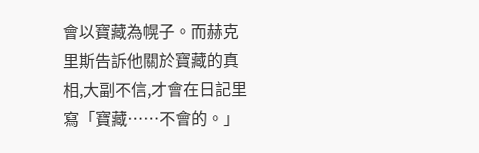會以寶藏為幌子。而赫克里斯告訴他關於寶藏的真相,大副不信,才會在日記里寫「寶藏……不會的。」